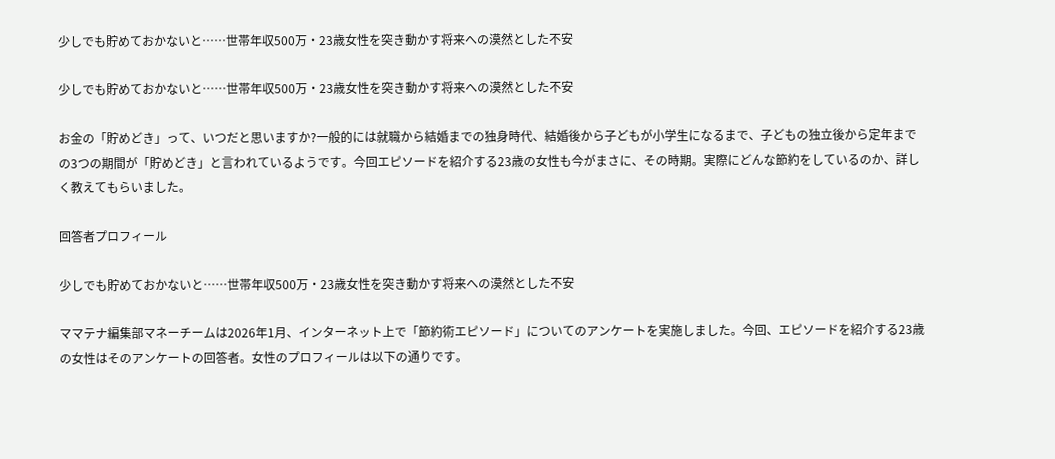少しでも貯めておかないと……世帯年収500万・23歳女性を突き動かす将来への漠然とした不安

少しでも貯めておかないと……世帯年収500万・23歳女性を突き動かす将来への漠然とした不安

お金の「貯めどき」って、いつだと思いますか?一般的には就職から結婚までの独身時代、結婚後から子どもが小学生になるまで、子どもの独立後から定年までの3つの期間が「貯めどき」と言われているようです。今回エピソードを紹介する23歳の女性も今がまさに、その時期。実際にどんな節約をしているのか、詳しく教えてもらいました。

回答者プロフィール

少しでも貯めておかないと……世帯年収500万・23歳女性を突き動かす将来への漠然とした不安

ママテナ編集部マネーチームは2026年1月、インターネット上で「節約術エピソード」についてのアンケートを実施しました。今回、エピソードを紹介する23歳の女性はそのアンケートの回答者。女性のプロフィールは以下の通りです。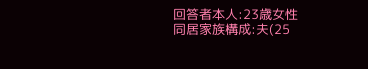回答者本人:23歳女性
同居家族構成:夫(25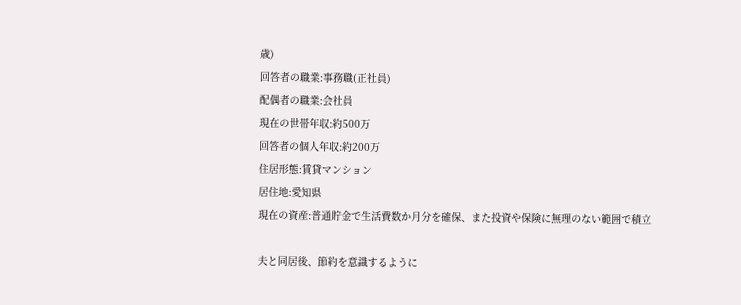歳)
回答者の職業:事務職(正社員)
配偶者の職業:会社員
現在の世帯年収:約500万
回答者の個人年収:約200万
住居形態:賃貸マンション
居住地:愛知県
現在の資産:普通貯金で生活費数か月分を確保、また投資や保険に無理のない範囲で積立

夫と同居後、節約を意識するように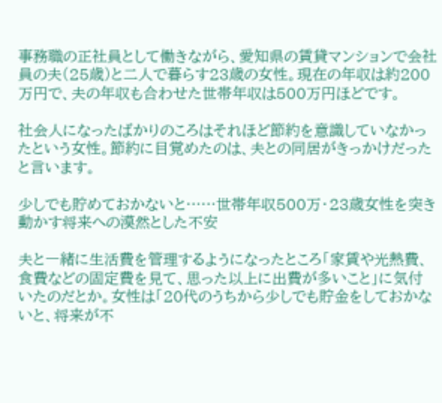事務職の正社員として働きながら、愛知県の賃貸マンションで会社員の夫(25歳)と二人で暮らす23歳の女性。現在の年収は約200万円で、夫の年収も合わせた世帯年収は500万円ほどです。

社会人になったばかりのころはそれほど節約を意識していなかったという女性。節約に目覚めたのは、夫との同居がきっかけだったと言います。

少しでも貯めておかないと……世帯年収500万・23歳女性を突き動かす将来への漠然とした不安

夫と一緒に生活費を管理するようになったところ「家賃や光熱費、食費などの固定費を見て、思った以上に出費が多いこと」に気付いたのだとか。女性は「20代のうちから少しでも貯金をしておかないと、将来が不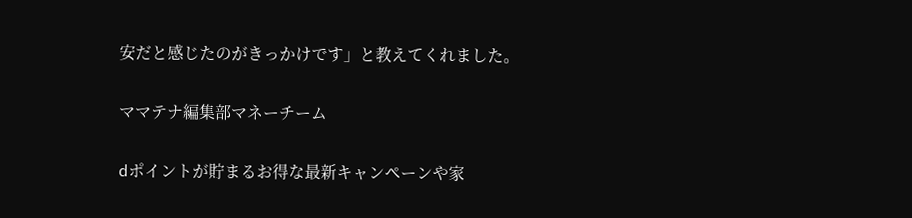安だと感じたのがきっかけです」と教えてくれました。

ママテナ編集部マネーチーム

dポイントが貯まるお得な最新キャンペーンや家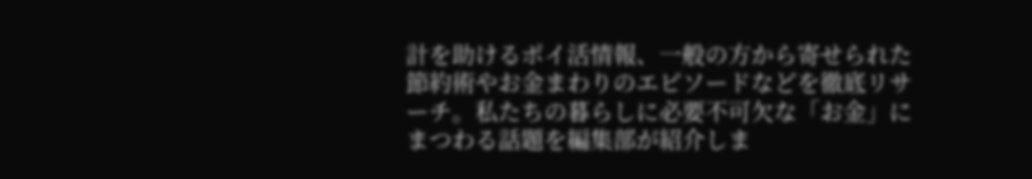計を助けるポイ活情報、一般の方から寄せられた節約術やお金まわりのエピソードなどを徹底リサーチ。私たちの暮らしに必要不可欠な「お金」にまつわる話題を編集部が紹介しま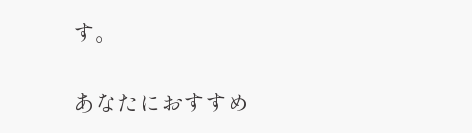す。

あなたにおすすめ